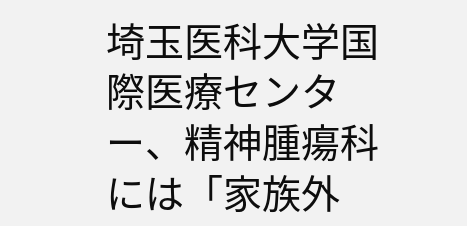埼玉医科大学国際医療センター、精神腫瘍科には「家族外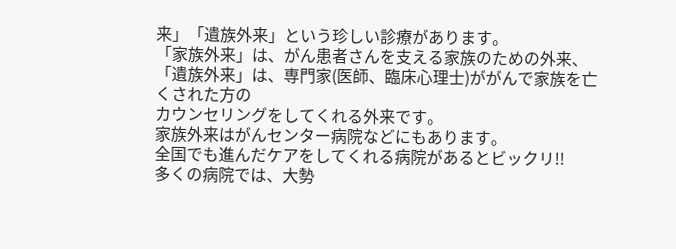来」「遺族外来」という珍しい診療があります。
「家族外来」は、がん患者さんを支える家族のための外来、
「遺族外来」は、専門家(医師、臨床心理士)ががんで家族を亡くされた方の
カウンセリングをしてくれる外来です。
家族外来はがんセンター病院などにもあります。
全国でも進んだケアをしてくれる病院があるとビックリ!!
多くの病院では、大勢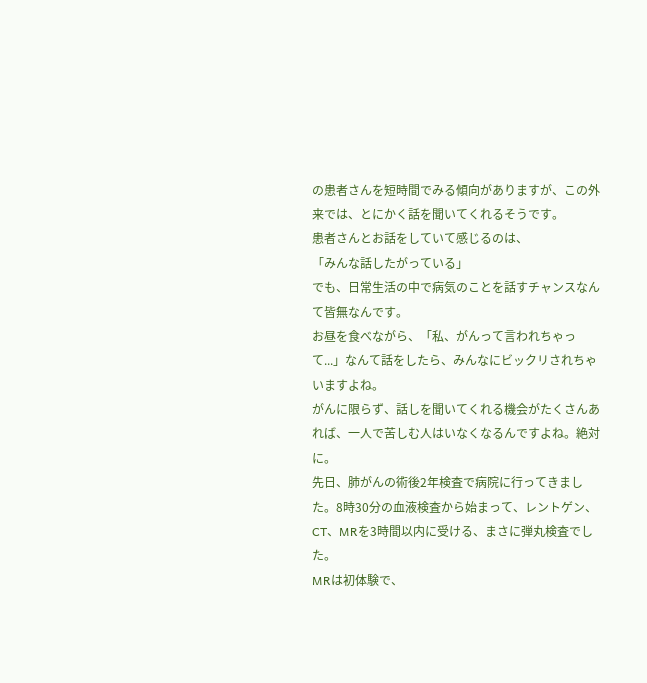の患者さんを短時間でみる傾向がありますが、この外来では、とにかく話を聞いてくれるそうです。
患者さんとお話をしていて感じるのは、
「みんな話したがっている」
でも、日常生活の中で病気のことを話すチャンスなんて皆無なんです。
お昼を食べながら、「私、がんって言われちゃって...」なんて話をしたら、みんなにビックリされちゃいますよね。
がんに限らず、話しを聞いてくれる機会がたくさんあれば、一人で苦しむ人はいなくなるんですよね。絶対に。
先日、肺がんの術後2年検査で病院に行ってきました。8時30分の血液検査から始まって、レントゲン、CT、MRを3時間以内に受ける、まさに弾丸検査でした。
MRは初体験で、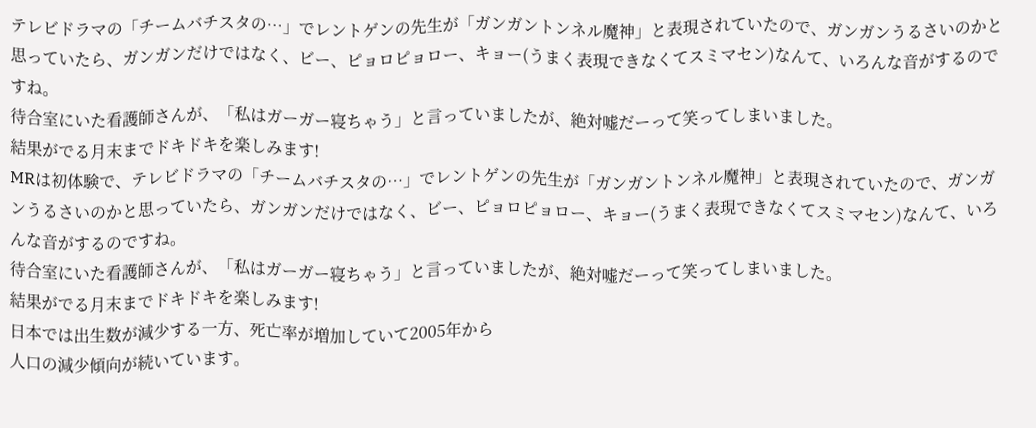テレビドラマの「チームバチスタの…」でレントゲンの先生が「ガンガントンネル魔神」と表現されていたので、ガンガンうるさいのかと思っていたら、ガンガンだけではなく、ビー、ピョロピョロー、キョー(うまく表現できなくてスミマセン)なんて、いろんな音がするのですね。
待合室にいた看護師さんが、「私はガーガー寝ちゃう」と言っていましたが、絶対嘘だーって笑ってしまいました。
結果がでる月末までドキドキを楽しみます!
MRは初体験で、テレビドラマの「チームバチスタの…」でレントゲンの先生が「ガンガントンネル魔神」と表現されていたので、ガンガンうるさいのかと思っていたら、ガンガンだけではなく、ビー、ピョロピョロー、キョー(うまく表現できなくてスミマセン)なんて、いろんな音がするのですね。
待合室にいた看護師さんが、「私はガーガー寝ちゃう」と言っていましたが、絶対嘘だーって笑ってしまいました。
結果がでる月末までドキドキを楽しみます!
日本では出生数が減少する一方、死亡率が増加していて2005年から
人口の減少傾向が続いています。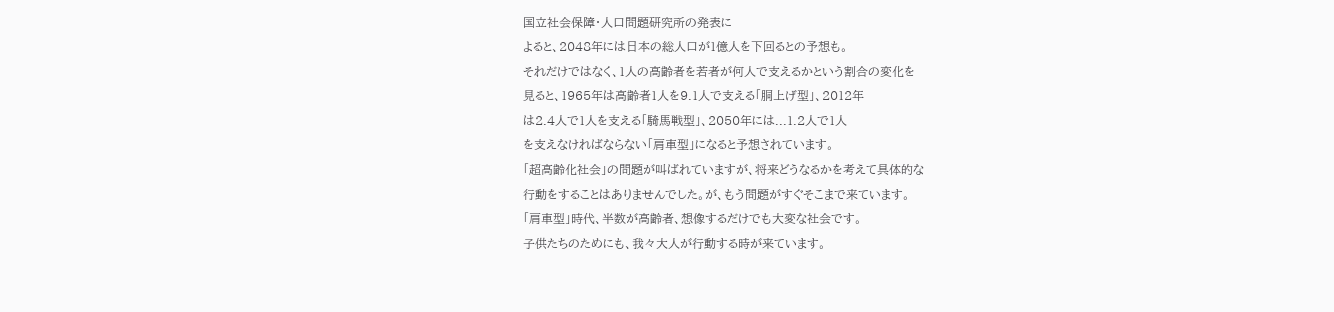国立社会保障・人口問題研究所の発表に
よると、2048年には日本の総人口が1億人を下回るとの予想も。
それだけではなく、1人の高齢者を若者が何人で支えるかという割合の変化を
見ると、1965年は高齢者1人を9.1人で支える「胴上げ型」、2012年
は2.4人で1人を支える「騎馬戦型」、2050年には...1.2人で1人
を支えなければならない「肩車型」になると予想されています。
「超高齢化社会」の問題が叫ばれていますが、将来どうなるかを考えて具体的な
行動をすることはありませんでした。が、もう問題がすぐそこまで来ています。
「肩車型」時代、半数が高齢者、想像するだけでも大変な社会です。
子供たちのためにも、我々大人が行動する時が来ています。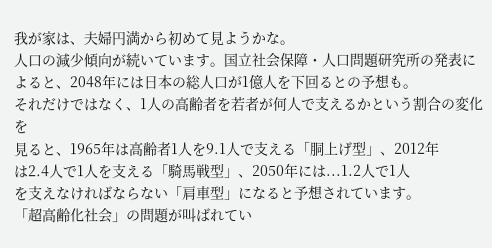我が家は、夫婦円満から初めて見ようかな。
人口の減少傾向が続いています。国立社会保障・人口問題研究所の発表に
よると、2048年には日本の総人口が1億人を下回るとの予想も。
それだけではなく、1人の高齢者を若者が何人で支えるかという割合の変化を
見ると、1965年は高齢者1人を9.1人で支える「胴上げ型」、2012年
は2.4人で1人を支える「騎馬戦型」、2050年には...1.2人で1人
を支えなければならない「肩車型」になると予想されています。
「超高齢化社会」の問題が叫ばれてい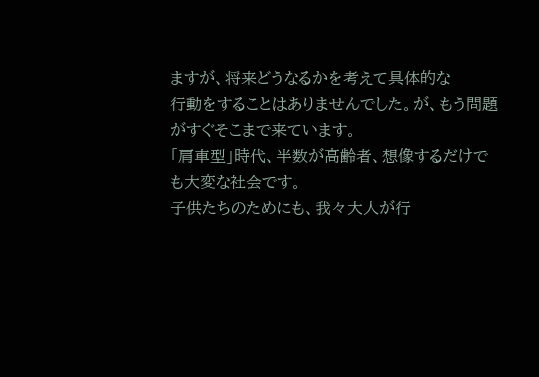ますが、将来どうなるかを考えて具体的な
行動をすることはありませんでした。が、もう問題がすぐそこまで来ています。
「肩車型」時代、半数が高齢者、想像するだけでも大変な社会です。
子供たちのためにも、我々大人が行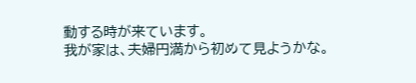動する時が来ています。
我が家は、夫婦円満から初めて見ようかな。